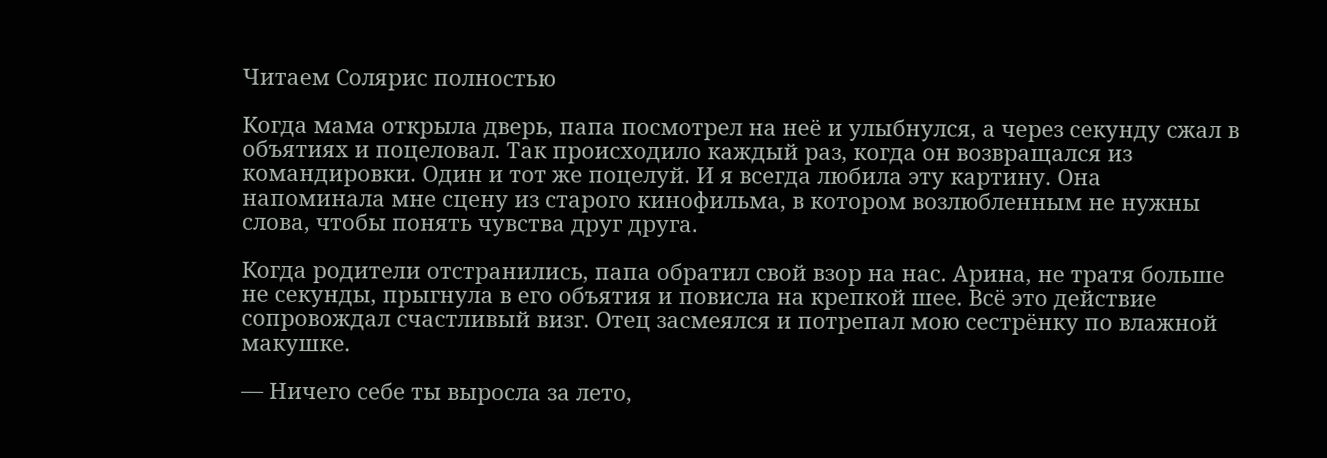Читаем Солярис полностью

Когда мама открыла дверь, папа посмотрел на неё и улыбнулся, а через секунду сжал в объятиях и поцеловал. Так происходило каждый раз, когда он возвращался из командировки. Один и тот же поцелуй. И я всегда любила эту картину. Она напоминала мне сцену из старого кинофильма, в котором возлюбленным не нужны слова, чтобы понять чувства друг друга.

Когда родители отстранились, папа обратил свой взор на нас. Арина, не тратя больше не секунды, прыгнула в его объятия и повисла на крепкой шее. Всё это действие сопровождал счастливый визг. Отец засмеялся и потрепал мою сестрёнку по влажной макушке.

— Ничего себе ты выросла за лето,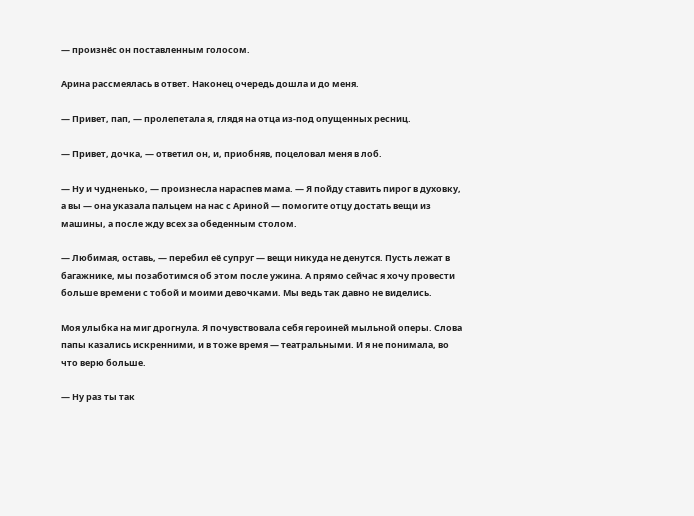— произнёс он поставленным голосом.

Арина рассмеялась в ответ. Наконец очередь дошла и до меня.

— Привет, пап, — пролепетала я, глядя на отца из-под опущенных ресниц.

— Привет, дочка, — ответил он, и, приобняв, поцеловал меня в лоб.

— Ну и чудненько, — произнесла нараспев мама. — Я пойду ставить пирог в духовку, а вы — она указала пальцем на нас с Ариной — помогите отцу достать вещи из машины, а после жду всех за обеденным столом.

— Любимая, оставь, — перебил её супруг — вещи никуда не денутся. Пусть лежат в багажнике, мы позаботимся об этом после ужина. А прямо сейчас я хочу провести больше времени с тобой и моими девочками. Мы ведь так давно не виделись.

Моя улыбка на миг дрогнула. Я почувствовала себя героиней мыльной оперы. Слова папы казались искренними, и в тоже время — театральными. И я не понимала, во что верю больше.

— Ну раз ты так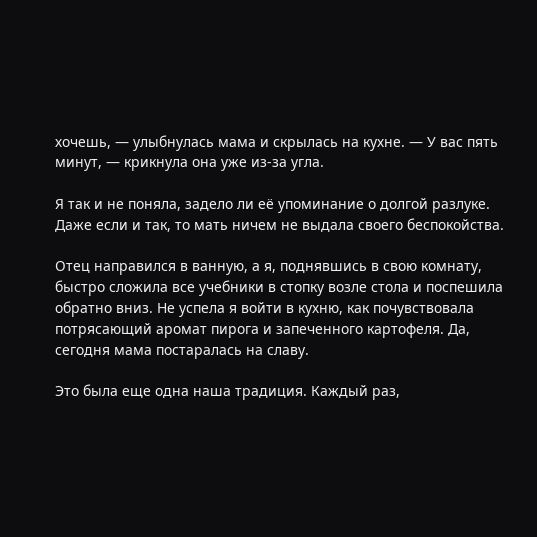хочешь, — улыбнулась мама и скрылась на кухне. — У вас пять минут, — крикнула она уже из-за угла.

Я так и не поняла, задело ли её упоминание о долгой разлуке. Даже если и так, то мать ничем не выдала своего беспокойства.

Отец направился в ванную, а я, поднявшись в свою комнату, быстро сложила все учебники в стопку возле стола и поспешила обратно вниз. Не успела я войти в кухню, как почувствовала потрясающий аромат пирога и запеченного картофеля. Да, сегодня мама постаралась на славу.

Это была еще одна наша традиция. Каждый раз,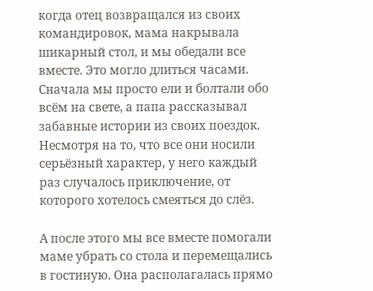когда отец возвращался из своих командировок, мама накрывала шикарный стол, и мы обедали все вместе. Это могло длиться часами. Сначала мы просто ели и болтали обо всём на свете, а папа рассказывал забавные истории из своих поездок. Несмотря на то, что все они носили серьёзный характер, у него каждый раз случалось приключение, от которого хотелось смеяться до слёз.

А после этого мы все вместе помогали маме убрать со стола и перемещались в гостиную. Она располагалась прямо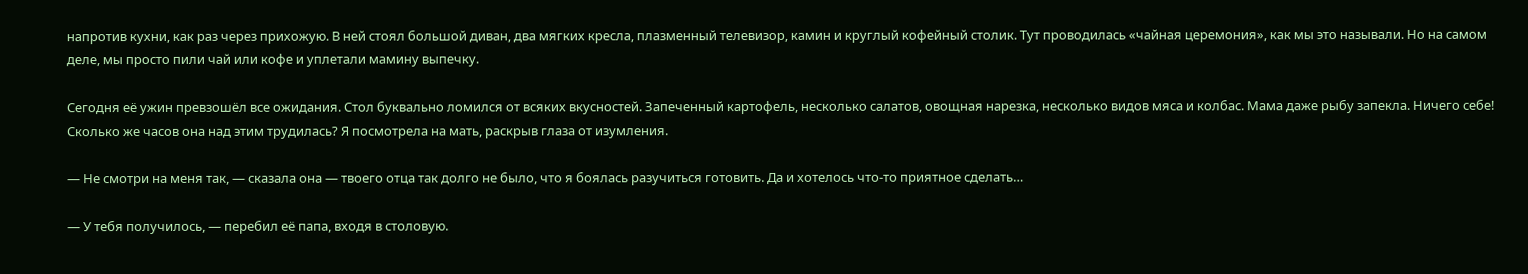напротив кухни, как раз через прихожую. В ней стоял большой диван, два мягких кресла, плазменный телевизор, камин и круглый кофейный столик. Тут проводилась «чайная церемония», как мы это называли. Но на самом деле, мы просто пили чай или кофе и уплетали мамину выпечку.

Сегодня её ужин превзошёл все ожидания. Стол буквально ломился от всяких вкусностей. Запеченный картофель, несколько салатов, овощная нарезка, несколько видов мяса и колбас. Мама даже рыбу запекла. Ничего себе! Сколько же часов она над этим трудилась? Я посмотрела на мать, раскрыв глаза от изумления.

— Не смотри на меня так, — сказала она — твоего отца так долго не было, что я боялась разучиться готовить. Да и хотелось что-то приятное сделать…

— У тебя получилось, — перебил её папа, входя в столовую.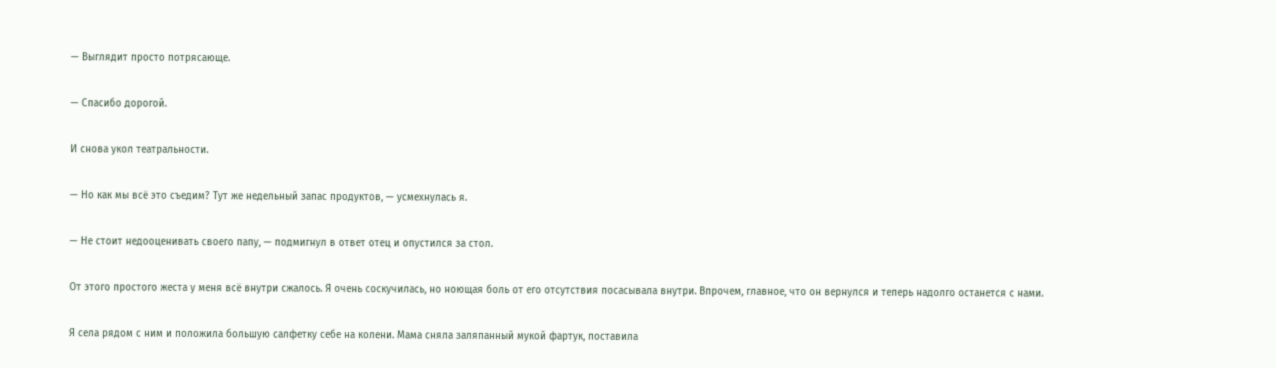— Выглядит просто потрясающе.

— Спасибо дорогой.

И снова укол театральности.

— Но как мы всё это съедим? Тут же недельный запас продуктов, — усмехнулась я.

— Не стоит недооценивать своего папу, — подмигнул в ответ отец и опустился за стол.

От этого простого жеста у меня всё внутри сжалось. Я очень соскучилась, но ноющая боль от его отсутствия посасывала внутри. Впрочем, главное, что он вернулся и теперь надолго останется с нами.

Я села рядом с ним и положила большую салфетку себе на колени. Мама сняла заляпанный мукой фартук, поставила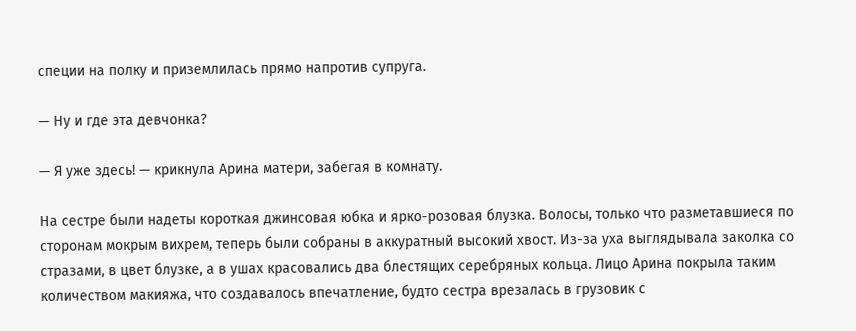специи на полку и приземлилась прямо напротив супруга.

— Ну и где эта девчонка?

— Я уже здесь! — крикнула Арина матери, забегая в комнату.

На сестре были надеты короткая джинсовая юбка и ярко-розовая блузка. Волосы, только что разметавшиеся по сторонам мокрым вихрем, теперь были собраны в аккуратный высокий хвост. Из-за уха выглядывала заколка со стразами, в цвет блузке, а в ушах красовались два блестящих серебряных кольца. Лицо Арина покрыла таким количеством макияжа, что создавалось впечатление, будто сестра врезалась в грузовик с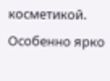косметикой. Особенно ярко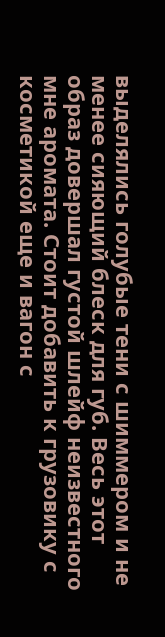выделялись голубые тени с шиммером и не менее сияющий блеск для губ. Весь этот образ довершал густой шлейф неизвестного мне аромата. Стоит добавить к грузовику с косметикой еще и вагон с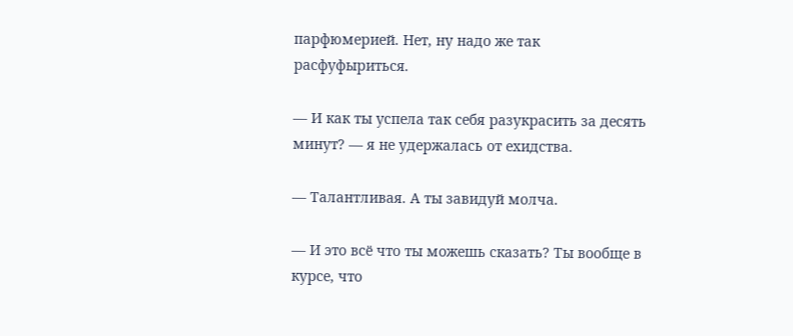парфюмерией. Нет, ну надо же так расфуфыриться.

— И как ты успела так себя разукрасить за десять минут? — я не удержалась от ехидства.

— Талантливая. А ты завидуй молча.

— И это всё что ты можешь сказать? Ты вообще в курсе, что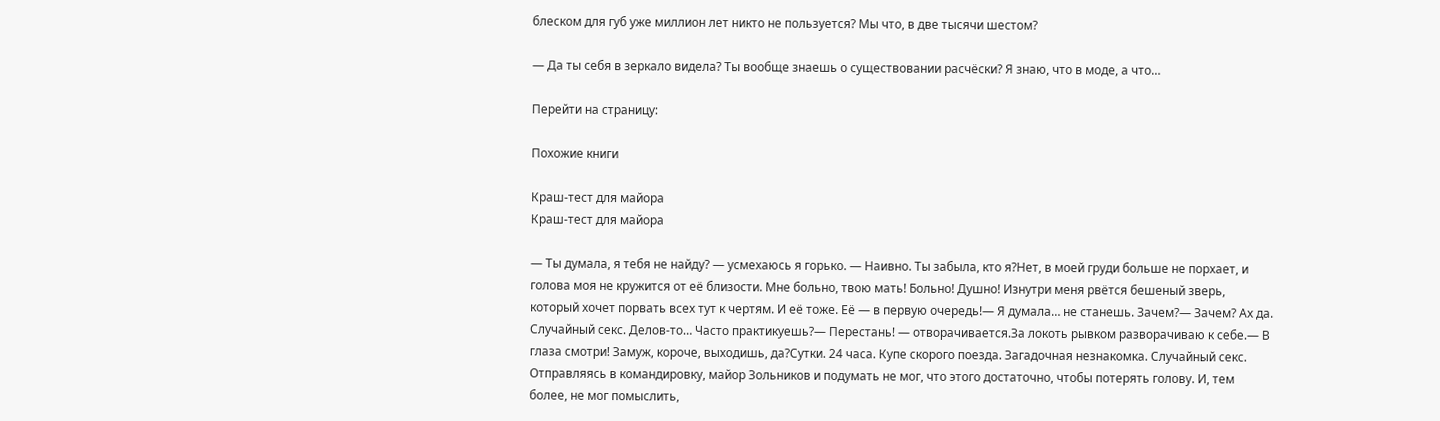блеском для губ уже миллион лет никто не пользуется? Мы что, в две тысячи шестом?

— Да ты себя в зеркало видела? Ты вообще знаешь о существовании расчёски? Я знаю, что в моде, а что…

Перейти на страницу:

Похожие книги

Краш-тест для майора
Краш-тест для майора

— Ты думала, я тебя не найду? — усмехаюсь я горько. — Наивно. Ты забыла, кто я?Нет, в моей груди больше не порхает, и голова моя не кружится от её близости. Мне больно, твою мать! Больно! Душно! Изнутри меня рвётся бешеный зверь, который хочет порвать всех тут к чертям. И её тоже. Её — в первую очередь!— Я думала… не станешь. Зачем?— Зачем? Ах да. Случайный секс. Делов-то… Часто практикуешь?— Перестань! — отворачивается.За локоть рывком разворачиваю к себе.— В глаза смотри! Замуж, короче, выходишь, да?Сутки. 24 часа. Купе скорого поезда. Загадочная незнакомка. Случайный секс. Отправляясь в командировку, майор Зольников и подумать не мог, что этого достаточно, чтобы потерять голову. И, тем более, не мог помыслить,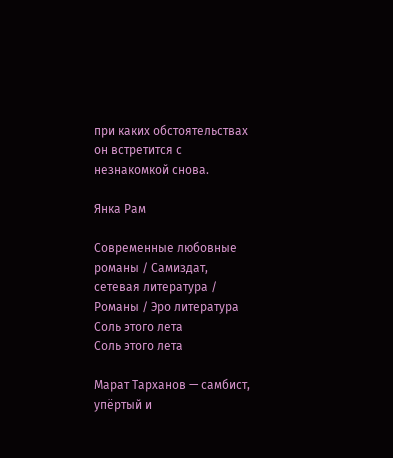при каких обстоятельствах он встретится с незнакомкой снова.

Янка Рам

Современные любовные романы / Самиздат, сетевая литература / Романы / Эро литература
Соль этого лета
Соль этого лета

Марат Тарханов — самбист, упёртый и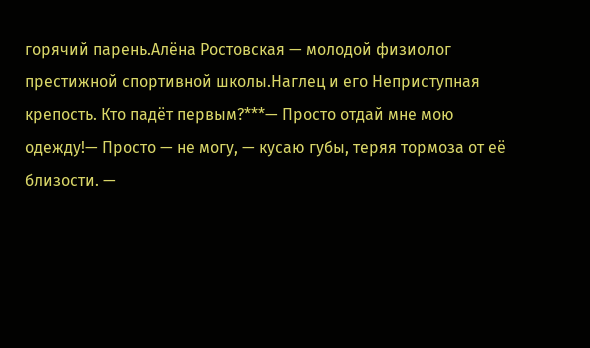горячий парень.Алёна Ростовская — молодой физиолог престижной спортивной школы.Наглец и его Неприступная крепость. Кто падёт первым?***— Просто отдай мне мою одежду!— Просто — не могу, — кусаю губы, теряя тормоза от еë близости. —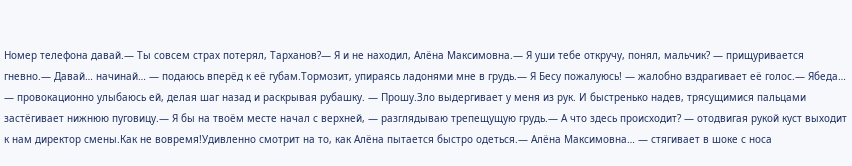Номер телефона давай.— Ты совсем страх потерял, Тарханов?— Я и не находил, Алёна Максимовна.— Я уши тебе откручу, понял, мальчик? — прищуривается гневно.— Давай… начинай… — подаюсь вперёд к её губам.Тормозит, упираясь ладонями мне в грудь.— Я Бесу пожалуюсь! — жалобно вздрагивает еë голос.— Ябеда… — провокационно улыбаюсь ей, делая шаг назад и раскрывая рубашку. — Прошу.Зло выдергивает у меня из рук. И быстренько надев, трясущимися пальцами застёгивает нижнюю пуговицу.— Я бы на твоём месте начал с верхней, — разглядываю трепещущую грудь.— А что здесь происходит? — отодвигая рукой куст выходит к нам директор смены.Как не вовремя!Удивленно смотрит на то, как Алёна пытается быстро одеться.— Алëна Максимовна… — стягивает в шоке с носа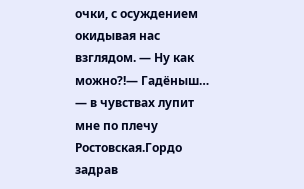очки, с осуждением окидывая нас взглядом. — Ну как можно?!— Гадёныш… — в чувствах лупит мне по плечу Ростовская.Гордо задрав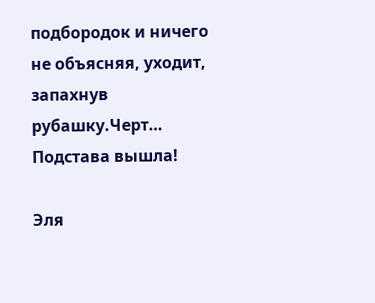подбородок и ничего не объясняя, уходит, запахнув рубашку.Черт… Подстава вышла!

Эля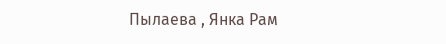Пылаева , Янка Рам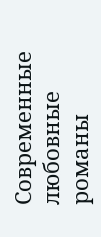Современные любовные романы